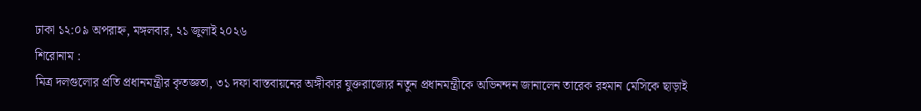ঢাকা ১২:০৯ অপরাহ্ন, মঙ্গলবার, ২১ জুলাই ২০২৬
শিরোনাম :
মিত্র দলগুলোর প্রতি প্রধানমন্ত্রীর কৃতজ্ঞতা, ৩১ দফা বাস্তবায়নের অঙ্গীকার যুক্তরাজ্যের নতুন প্রধানমন্ত্রীকে অভিনন্দন জানালেন তারেক রহমান মেসিকে ছাড়াই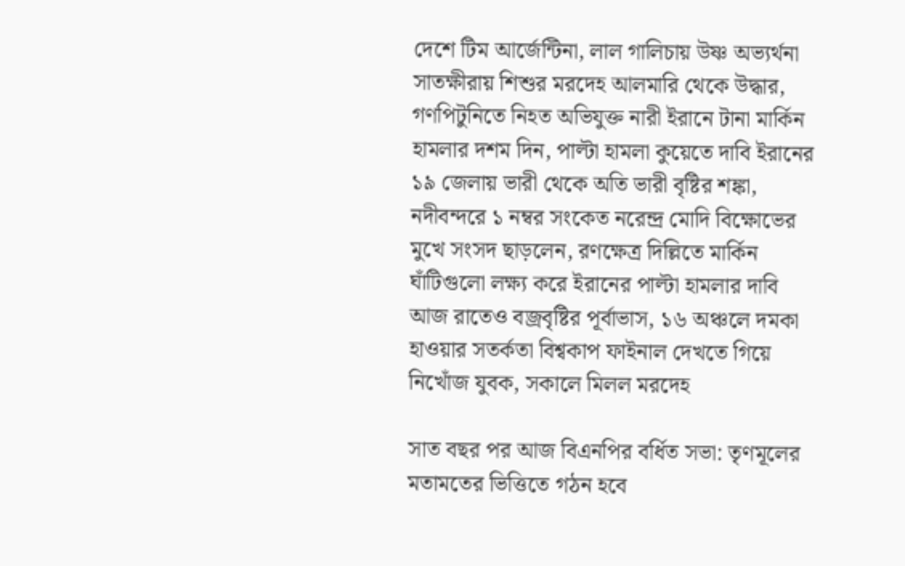দেশে টিম আর্জেন্টিনা, লাল গালিচায় উষ্ণ অভ্যর্থনা সাতক্ষীরায় শিশুর মরদেহ আলমারি থেকে উদ্ধার, গণপিটুনিতে নিহত অভিযুক্ত নারী ইরানে টানা মার্কিন হামলার দশম দিন, পাল্টা হামলা কুয়েতে দাবি ইরানের ১৯ জেলায় ভারী থেকে অতি ভারী বৃষ্টির শঙ্কা, নদীবন্দরে ১ নম্বর সংকেত নরেন্দ্র মোদি বিক্ষোভের মুখে সংসদ ছাড়লেন, রণক্ষেত্র দিল্লিতে মার্কিন ঘাঁটিগুলো লক্ষ্য করে ইরানের পাল্টা হামলার দাবি আজ রাতেও বজ্রবৃষ্টির পূর্বাভাস, ১৬ অঞ্চলে দমকা হাওয়ার সতর্কতা বিশ্বকাপ ফাইনাল দেখতে গিয়ে নিখোঁজ যুবক, সকালে মিলল মরদেহ

সাত বছর পর আজ বিএনপির বর্ধিত সভা: তৃণমূলের মতামতের ভিত্তিতে গঠন হবে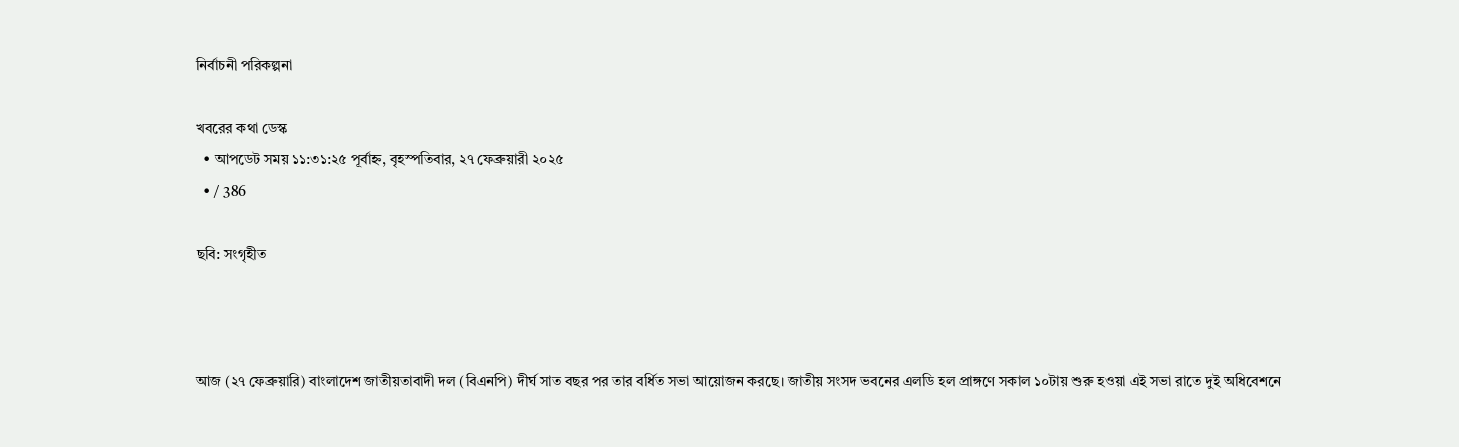নির্বাচনী পরিকল্পনা

খবরের কথা ডেস্ক
  • আপডেট সময় ১১:৩১:২৫ পূর্বাহ্ন, বৃহস্পতিবার, ২৭ ফেব্রুয়ারী ২০২৫
  • / 386

ছবি: সংগৃহীত



আজ (২৭ ফেব্রুয়ারি) বাংলাদেশ জাতীয়তাবাদী দল (বিএনপি) দীর্ঘ সাত বছর পর তার বর্ধিত সভা আয়োজন করছে। জাতীয় সংসদ ভবনের এলডি হল প্রাঙ্গণে সকাল ১০টায় শুরু হওয়া এই সভা রাতে দুই অধিবেশনে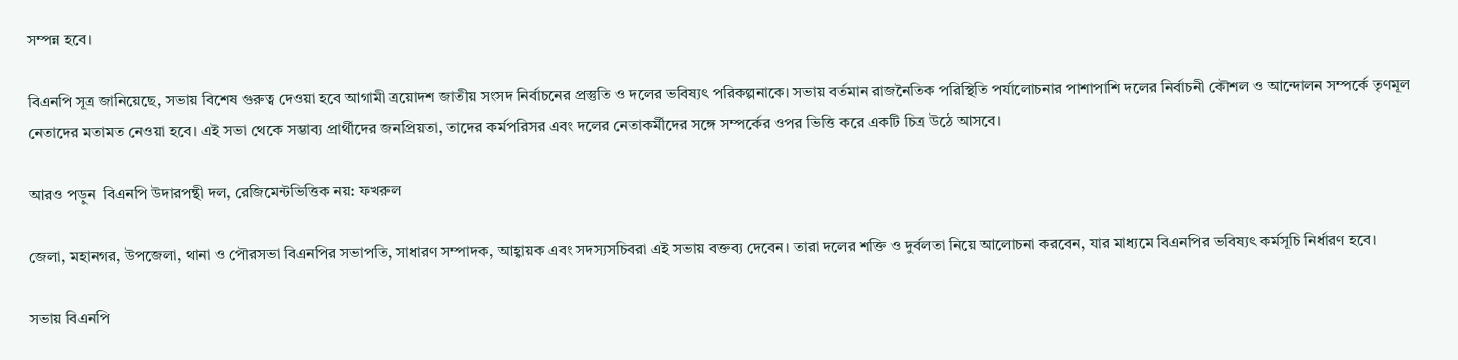সম্পন্ন হবে।

বিএনপি সূত্র জানিয়েছে, সভায় বিশেষ গুরুত্ব দেওয়া হবে আগামী ত্রয়োদশ জাতীয় সংসদ নির্বাচনের প্রস্তুতি ও দলের ভবিষ্যৎ পরিকল্পনাকে। সভায় বর্তমান রাজনৈতিক পরিস্থিতি পর্যালোচনার পাশাপাশি দলের নির্বাচনী কৌশল ও আন্দোলন সম্পর্কে তৃণমূল নেতাদের মতামত নেওয়া হবে। এই সভা থেকে সম্ভাব্য প্রার্থীদের জনপ্রিয়তা, তাদের কর্মপরিসর এবং দলের নেতাকর্মীদের সঙ্গে সম্পর্কের ওপর ভিত্তি করে একটি চিত্র উঠে আসবে।

আরও পড়ুন  বিএনপি উদারপন্থী দল, রেজিমেন্টভিত্তিক নয়: ফখরুল

জেলা, মহানগর, উপজেলা, থানা ও পৌরসভা বিএনপির সভাপতি, সাধারণ সম্পাদক, আহ্বায়ক এবং সদস্যসচিবরা এই সভায় বক্তব্য দেবেন। তারা দলের শক্তি ও দুর্বলতা নিয়ে আলোচনা করবেন, যার মাধ্যমে বিএনপির ভবিষ্যৎ কর্মসূচি নির্ধারণ হবে।

সভায় বিএনপি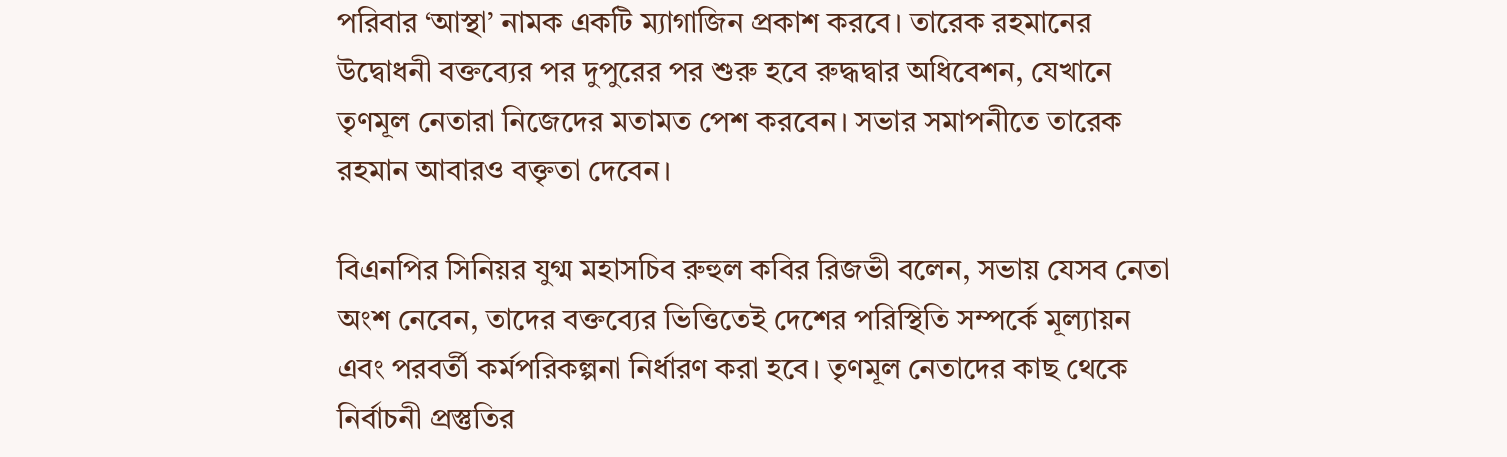পরিবার ‘আস্থা’ নামক একটি ম্যাগাজিন প্রকাশ করবে। তারেক রহমানের উদ্বোধনী বক্তব্যের পর দুপুরের পর শুরু হবে রুদ্ধদ্বার অধিবেশন, যেখানে তৃণমূল নেতারা নিজেদের মতামত পেশ করবেন। সভার সমাপনীতে তারেক রহমান আবারও বক্তৃতা দেবেন।

বিএনপির সিনিয়র যুগ্ম মহাসচিব রুহুল কবির রিজভী বলেন, সভায় যেসব নেতা অংশ নেবেন, তাদের বক্তব্যের ভিত্তিতেই দেশের পরিস্থিতি সম্পর্কে মূল্যায়ন এবং পরবর্তী কর্মপরিকল্পনা নির্ধারণ করা হবে। তৃণমূল নেতাদের কাছ থেকে নির্বাচনী প্রস্তুতির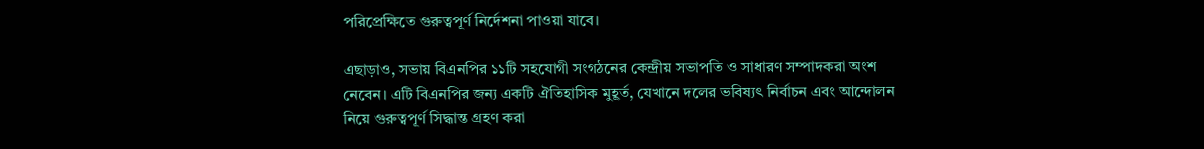পরিপ্রেক্ষিতে গুরুত্বপূর্ণ নির্দেশনা পাওয়া যাবে।

এছাড়াও, সভায় বিএনপির ১১টি সহযোগী সংগঠনের কেন্দ্রীয় সভাপতি ও সাধারণ সম্পাদকরা অংশ নেবেন। এটি বিএনপির জন্য একটি ঐতিহাসিক মুহূর্ত, যেখানে দলের ভবিষ্যৎ নির্বাচন এবং আন্দোলন নিয়ে গুরুত্বপূর্ণ সিদ্ধান্ত গ্রহণ করা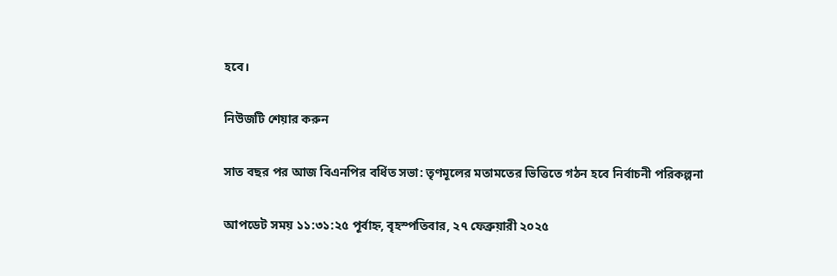হবে।

নিউজটি শেয়ার করুন

সাত বছর পর আজ বিএনপির বর্ধিত সভা: তৃণমূলের মতামতের ভিত্তিতে গঠন হবে নির্বাচনী পরিকল্পনা

আপডেট সময় ১১:৩১:২৫ পূর্বাহ্ন, বৃহস্পতিবার, ২৭ ফেব্রুয়ারী ২০২৫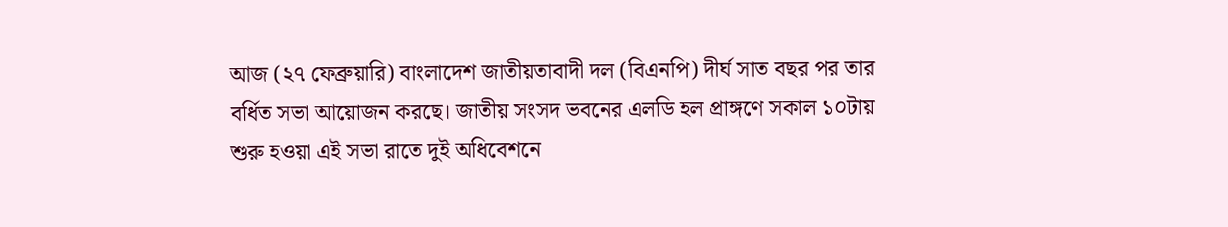আজ (২৭ ফেব্রুয়ারি) বাংলাদেশ জাতীয়তাবাদী দল (বিএনপি) দীর্ঘ সাত বছর পর তার বর্ধিত সভা আয়োজন করছে। জাতীয় সংসদ ভবনের এলডি হল প্রাঙ্গণে সকাল ১০টায় শুরু হওয়া এই সভা রাতে দুই অধিবেশনে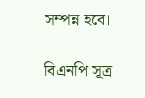সম্পন্ন হবে।

বিএনপি সূত্র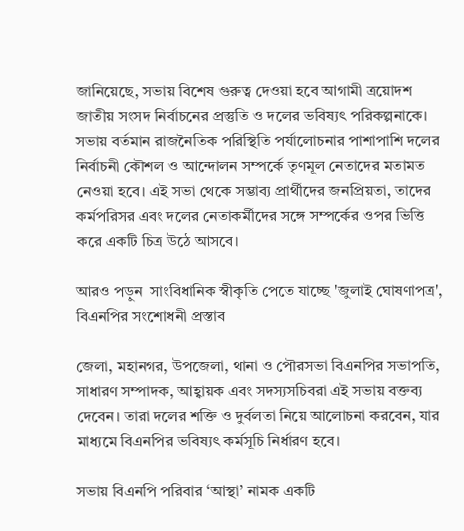জানিয়েছে, সভায় বিশেষ গুরুত্ব দেওয়া হবে আগামী ত্রয়োদশ জাতীয় সংসদ নির্বাচনের প্রস্তুতি ও দলের ভবিষ্যৎ পরিকল্পনাকে। সভায় বর্তমান রাজনৈতিক পরিস্থিতি পর্যালোচনার পাশাপাশি দলের নির্বাচনী কৌশল ও আন্দোলন সম্পর্কে তৃণমূল নেতাদের মতামত নেওয়া হবে। এই সভা থেকে সম্ভাব্য প্রার্থীদের জনপ্রিয়তা, তাদের কর্মপরিসর এবং দলের নেতাকর্মীদের সঙ্গে সম্পর্কের ওপর ভিত্তি করে একটি চিত্র উঠে আসবে।

আরও পড়ুন  সাংবিধানিক স্বীকৃতি পেতে যাচ্ছে 'জুলাই ঘোষণাপত্র', বিএনপির সংশোধনী প্রস্তাব

জেলা, মহানগর, উপজেলা, থানা ও পৌরসভা বিএনপির সভাপতি, সাধারণ সম্পাদক, আহ্বায়ক এবং সদস্যসচিবরা এই সভায় বক্তব্য দেবেন। তারা দলের শক্তি ও দুর্বলতা নিয়ে আলোচনা করবেন, যার মাধ্যমে বিএনপির ভবিষ্যৎ কর্মসূচি নির্ধারণ হবে।

সভায় বিএনপি পরিবার ‘আস্থা’ নামক একটি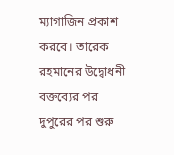ম্যাগাজিন প্রকাশ করবে। তারেক রহমানের উদ্বোধনী বক্তব্যের পর দুপুরের পর শুরু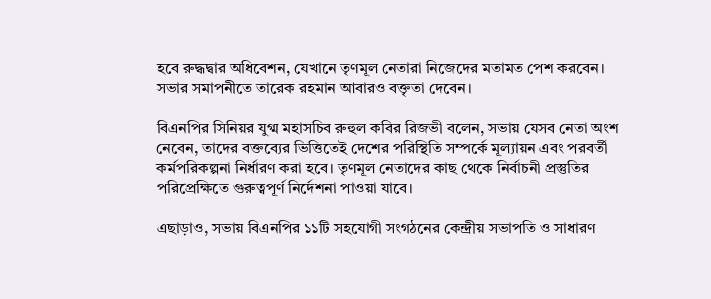হবে রুদ্ধদ্বার অধিবেশন, যেখানে তৃণমূল নেতারা নিজেদের মতামত পেশ করবেন। সভার সমাপনীতে তারেক রহমান আবারও বক্তৃতা দেবেন।

বিএনপির সিনিয়র যুগ্ম মহাসচিব রুহুল কবির রিজভী বলেন, সভায় যেসব নেতা অংশ নেবেন, তাদের বক্তব্যের ভিত্তিতেই দেশের পরিস্থিতি সম্পর্কে মূল্যায়ন এবং পরবর্তী কর্মপরিকল্পনা নির্ধারণ করা হবে। তৃণমূল নেতাদের কাছ থেকে নির্বাচনী প্রস্তুতির পরিপ্রেক্ষিতে গুরুত্বপূর্ণ নির্দেশনা পাওয়া যাবে।

এছাড়াও, সভায় বিএনপির ১১টি সহযোগী সংগঠনের কেন্দ্রীয় সভাপতি ও সাধারণ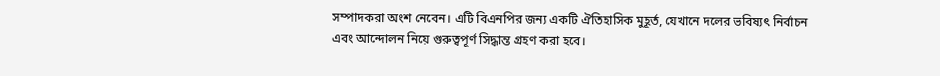সম্পাদকরা অংশ নেবেন। এটি বিএনপির জন্য একটি ঐতিহাসিক মুহূর্ত, যেখানে দলের ভবিষ্যৎ নির্বাচন এবং আন্দোলন নিয়ে গুরুত্বপূর্ণ সিদ্ধান্ত গ্রহণ করা হবে।